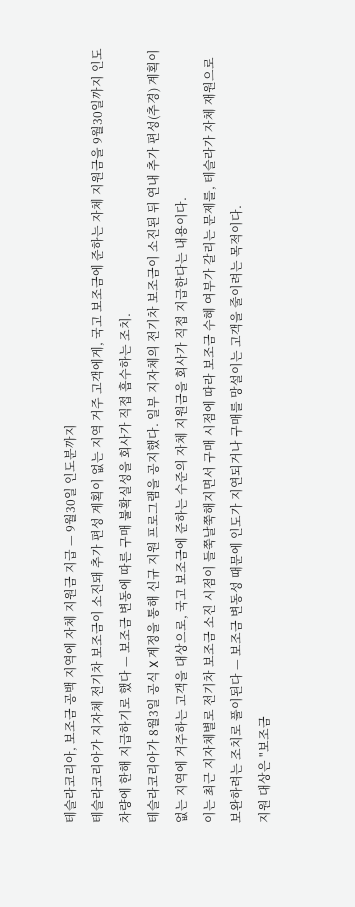테슬라코리아, 보조금 공백 지역에 자체 지원금 지급 — 9월30일 인도분까지
테슬라코리아가 지자체 전기차 보조금이 소진돼 추가 편성 계획이 없는 지역 거주 고객에게, 국고 보조금에 준하는 자체 지원금을 9월30일까지 인도 차량에 한해 지급하기로 했다 — 보조금 변동에 따른 구매 불확실성을 회사가 직접 흡수하는 조치.
테슬라코리아가 8월3일 공식 X 계정을 통해 신규 지원 프로그램을 공지했다. 일부 지자체의 전기차 보조금이 소진된 뒤 연내 추가 편성(추경) 계획이 없는 지역에 거주하는 고객을 대상으로, 국고 보조금에 준하는 수준의 자체 지원금을 회사가 직접 지급한다는 내용이다.
이는 최근 지자체별로 전기차 보조금 소진 시점이 들쭉날쭉해지면서 구매 시점에 따라 보조금 수혜 여부가 갈리는 문제를, 테슬라가 자체 재원으로 보완하려는 조치로 풀이된다 — 보조금 변동성 때문에 인도가 지연되거나 구매를 망설이는 고객을 줄이려는 목적이다.
지원 대상은 "보조금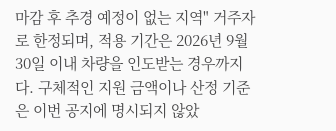마감 후 추경 예정이 없는 지역" 거주자로 한정되며, 적용 기간은 2026년 9월30일 이내 차량을 인도받는 경우까지다. 구체적인 지원 금액이나 산정 기준은 이번 공지에 명시되지 않았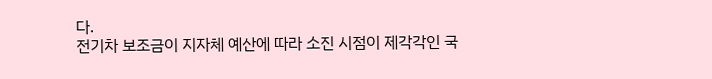다.
전기차 보조금이 지자체 예산에 따라 소진 시점이 제각각인 국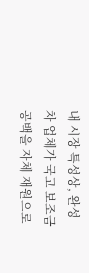내 시장 특성상, 완성차 업체가 국고 보조금 공백을 자체 재원으로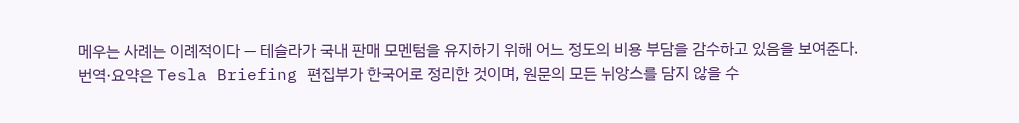메우는 사례는 이례적이다 — 테슬라가 국내 판매 모멘텀을 유지하기 위해 어느 정도의 비용 부담을 감수하고 있음을 보여준다.
번역·요약은 Tesla Briefing 편집부가 한국어로 정리한 것이며, 원문의 모든 뉘앙스를 담지 않을 수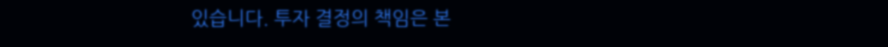있습니다. 투자 결정의 책임은 본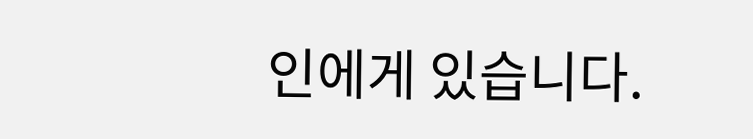인에게 있습니다.